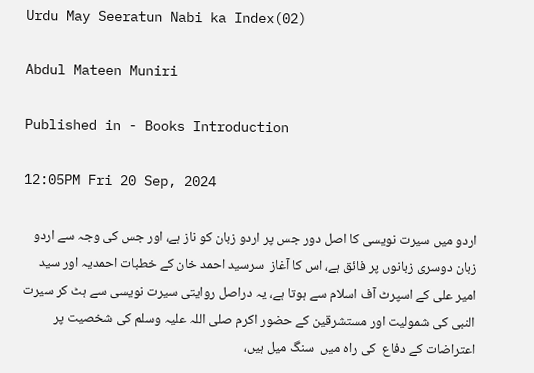Urdu May Seeratun Nabi ka Index(02)

Abdul Mateen Muniri

Published in - Books Introduction

12:05PM Fri 20 Sep, 2024

اردو میں سیرت نویسی کا اصل دور جس پر اردو زبان کو ناز ہے، اور جس کی وجہ سے اردو زبان دوسری زبانوں پر فائق ہے، اس کا آغاز  سرسید احمد خان کے خطبات احمدیہ اور سید امیر علی کے اسپرٹ آف اسلام سے ہوتا ہے، یہ دراصل روایتی سیرت نویسی سے ہٹ کر سیرت النبی کی شمولیت اور مستشرقین کے حضور اکرم صلی اللہ علیہ وسلم کی شخصیت پر اعتراضات کے دفاع  کی راہ میں  سنگ میل ہیں،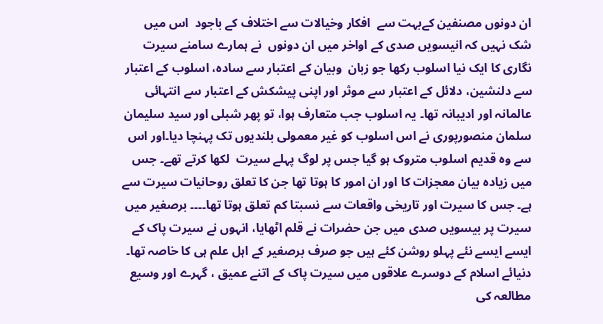ان دونوں مصنفین کےبہت سے  افکار وخیالات سے اختلاف کے باجود  اس میں شک نہیں کہ انیسویں صدی کے اواخر میں ان دونوں  نے ہمارے سامنے سیرت نگاری کا ایک نیا اسلوب رکھا جو زبان  وبیان کے اعتبار سے سادہ، اسلوب کے اعتبار سے دلنشین، دلائل کے اعتبار سے موثر اور اپنی پیشکش کے اعتبار سے انتہائی عالمانہ اور ادیبانہ تھا۔ یہ اسلوب جب متعارف ہوا، تو پھر شبلی اور سید سلیمان سلمان منصورپوری نے اس اسلوب کو غیر معمولی بلندیوں تک پہنچا دیا۔اور اس سے وہ قدیم اسلوب متروک ہو گیا جس پر لوگ پہلے سیرت  لکھا کرتے تھے۔ جس میں زیادہ بیان معجزات کا اور ان امور کا ہوتا تھا جن کا تعلق روحانیات سیرت سے ہے۔ جس کا سیرت اور تاریخی واقعات سے نسبتا کم تعلق ہوتا تھا۔۔۔۔ برصغیر میں سیرت پر بیسویں صدی میں جن حضرات نے قلم اٹھایا، انہوں نے سیرت پاک کے ایسے ایسے نئے پہلو روشن کئے ہیں جو صرف برصغیر کے اہل علم ہی کا خاصہ تھا۔ دنیائے اسلام کے دوسرے علاقوں میں سیرت پاک کے اتنے عمیق ، گہرے اور وسیع مطالعہ کی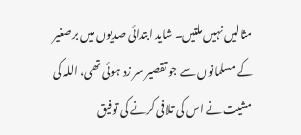مثالیں نہیں ملتیں۔ شاید ابتدائی صدیوں میں برصغیر کے مسلمانوں سے جو تقصیر سر زد ہوئی تھی، اللہ کی مشیت نے اس کی تلافی کرنے کی توفیق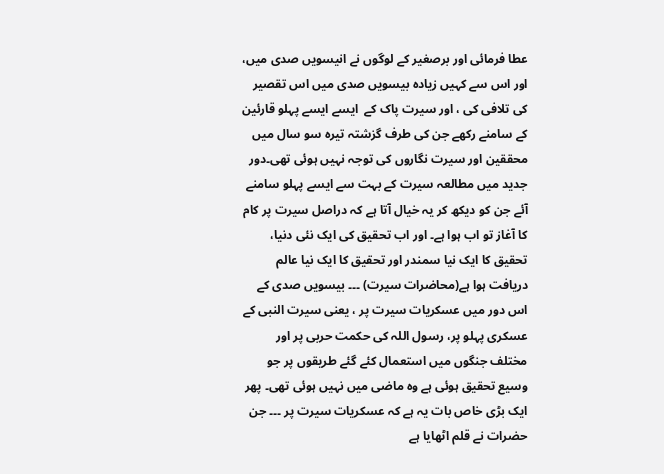عطا فرمائی اور برصغیر کے لوگوں نے انیسویں صدی میں، اور اس سے کہیں زیادہ بیسویں صدی میں اس تقصیر کی تلافی کی ، اور سیرت پاک کے  ایسے ایسے پہلو قارئین کے سامنے رکھے جن کی طرف گزشتہ تیرہ سو سال میں محققین اور سیرت نگاروں کی توجہ نہیں ہوئی تھی۔دور جدید میں مطالعہ سیرت کے بہت سے ایسے پہلو سامنے آئے جن کو دیکھ کر یہ خیال آتا ہے کہ دراصل سیرت پر کام کا آغاز تو اب ہوا ہے۔ اور اب تحقیق کی ایک نئی دنیا، تحقیق کا ایک نیا سمندر اور تحقیق کا ایک نیا عالم دریافت ہوا ہے(محاضرات سیرت) ۔۔۔ بیسویں صدی کے اس دور میں عسکریات سیرت پر ، یعنی سیرت النبی کے عسکری پہلو پر، رسول اللہ کی حکمت حربی پر اور مختلف جنگوں میں استعمال کئے گئے طریقوں پر جو وسیع تحقیق ہوئی ہے وہ ماضی میں نہیں ہوئی تھی۔ پھر ایک بڑی خاص بات یہ ہے کہ عسکریات سیرت پر ۔۔۔ جن حضرات نے قلم اٹھایا ہے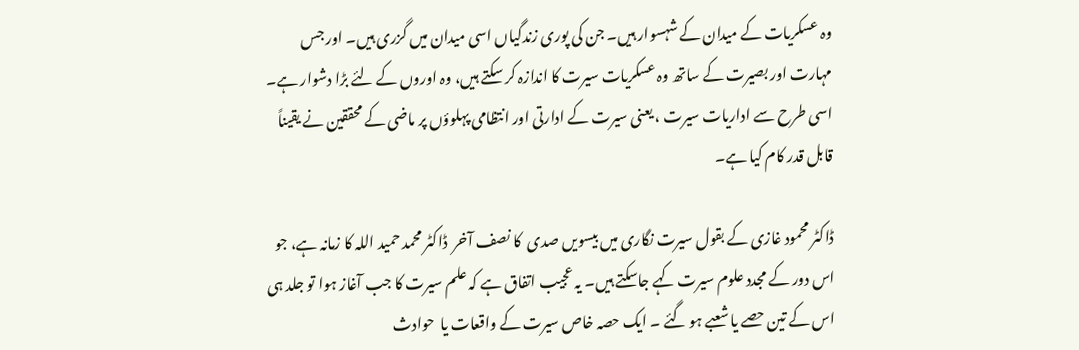وہ عسکریات کے میدان کے شہسوار ہیں۔ جن کی پوری زندگیاں اسی میدان میں گزری ہیں۔ اور جس مہارت اور بصیرت کے ساتھ وہ عسکریات سیرت کا اندازہ کر سکتے ہیں، وہ اوروں کے لئے بڑا دشوار ہے۔ اسی طرح سے اداریات سیرت ، یعنی سیرت کے ادارتی اور انتظامی پہلوؤں پر ماضی کے محققین نے یقیناً قابل قدر کام کیا ہے۔

ڈاکٹر محمود غازی کے بقول سیرت نگاری میں بیسویں صدی  کا نصف آخر  ڈاکٹر محمد حمید اللہ کا زمانہ ہے، جو اس دور کے مجدد علوم سیرت کہے جاسکتے ہیں۔ یہ عجیب اتفاق ہے کہ علم سیرت کا جب آغاز ہوا تو جلد ہی اس کے تین حصے یا شعبے ہو گئے ۔ ایک حصہ خاص سیرت کے واقعات یا  حوادث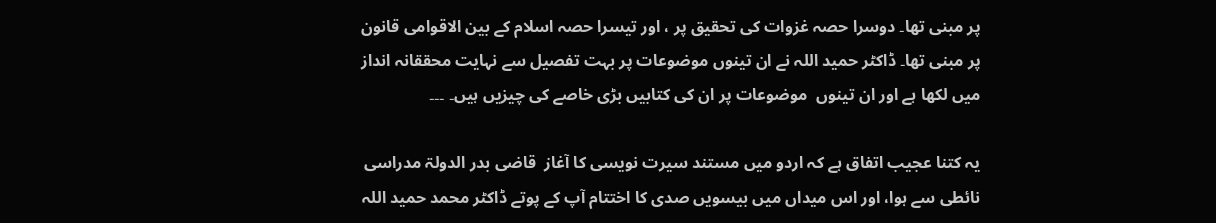پر مبنی تھا۔ دوسرا حصہ غزوات کی تحقیق پر ، اور تیسرا حصہ اسلام کے بین الاقوامی قانون پر مبنی تھا۔ ڈاکٹر حمید اللہ نے ان تینوں موضوعات پر بہت تفصیل سے نہایت محققانہ انداز میں لکھا ہے اور ان تینوں  موضوعات پر ان کی کتابیں بڑی خاصے کی چیزیں ہیں۔ ۔۔۔

یہ کتنا عجیب اتفاق ہے کہ اردو میں مستند سیرت نویسی کا آغاز  قاضی بدر الدولۃ مدراسی نائطی سے ہوا، اور اس میداں میں بیسویں صدی کا اختتام آپ کے پوتے ڈاکٹر محمد حمید اللہ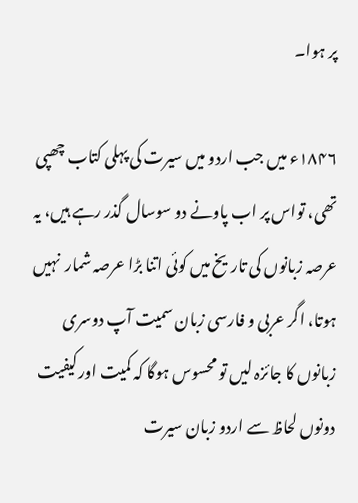پر ہوا۔

۱۸۴۶ء میں جب اردو میں سیرت کی پہلی کتاب چھپی تھی، تواس پر اب پاونے دو سوسال گذر رہے ہیں، یہ عرصہ زبانوں کی تاریخ میں کوئی اتنا بڑا عرصہ شمار  نہیں ہوتا، اگر عربی و فارسی زبان سمیت آپ دوسری زبانوں کا جائزہ لیں تو محسوس ہوگا کہ کمیت اور کیفیت دونوں لحاظ سے اردو زبان سیرت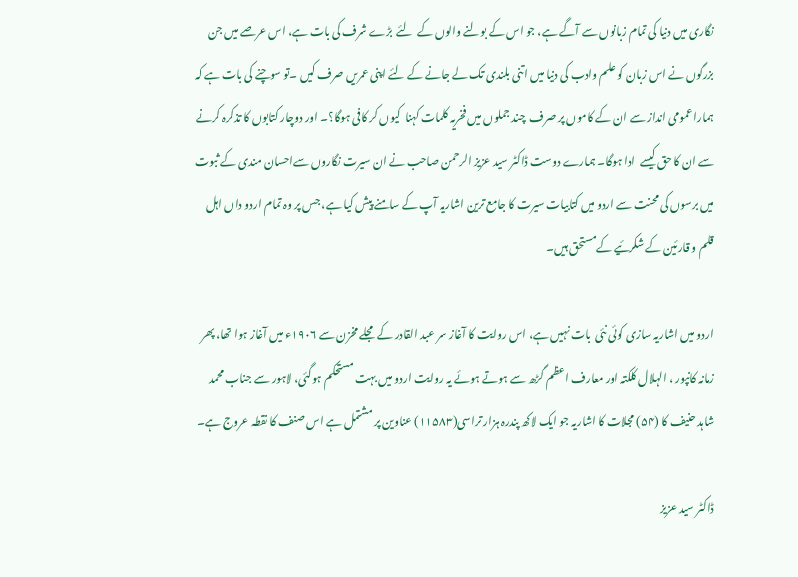نگاری میں دنیا کی تمام زبانوں سے آگے ہے، جو اس کے بولنے والوں کے  لئے  بڑے شرف کی بات ہے، اس عرصے میں جن بزرگوں نے اس زبان کو علم وادب کی دنیا میں اتنی بلندی تک لے جانے کے لئے اپنی عمریں صرف کیں ۔تو سوچنے کی بات ہے کہ ہمارا عمومی انداز سے ان کے کاموں پر صرف  چند جملوں میں فخریہ کلمات کہنا  کیوں کر کافی ہوگا؟۔ اور دوچار کتابوں کا تذکرہ کرنے سے ان کا حق کیسے  ادا ہوگا۔ ہمارے دوست ڈاکٹر سید عزیز الرحمن صاحب نے ان سیرت نگاروں سےاحسان مندی کے ثبوت میں برسوں کی محنت سے اردو میں کتابیات سیرت کا جامع ترین اشاریہ آپ کے سامنے پیش کیا ہے، جس پر وہ تمام اردو داں اہل قلم و قارئین کے شکرئیے کےمستحق ہیں۔

اردو میں اشاریہ سازی کوئی نئی  بات نہیں ہے، اس روایت کا آغاز سر عبد القادر کے مجلے مخزن سے ۱۹۰۶ء میں آغاز ہوا تھا، پھر زمانہ کانپور ، الہلال کلکتہ اور معارف اعظم گڑھ سے ہوتے ہوئے یہ روایت اردو میں بہت مستحکم ہوگئی، لاہور سے جناب محمد شاہد حنیف کا (۵۴) مجلات کا اشاریہ جو ایک لاکھ پندرہ ہزار تراسی(۱۱۵۸۳) عناوین پر مشتمل ہے اس صنف کا نقطہ عروج ہے۔

ڈاکٹر سید عزیز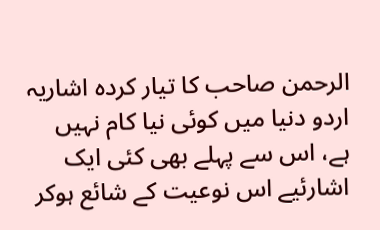الرحمن صاحب کا تیار کردہ اشاریہ اردو دنیا میں کوئی نیا کام نہیں ہے، اس سے پہلے بھی کئی ایک اشارئیے اس نوعیت کے شائع ہوکر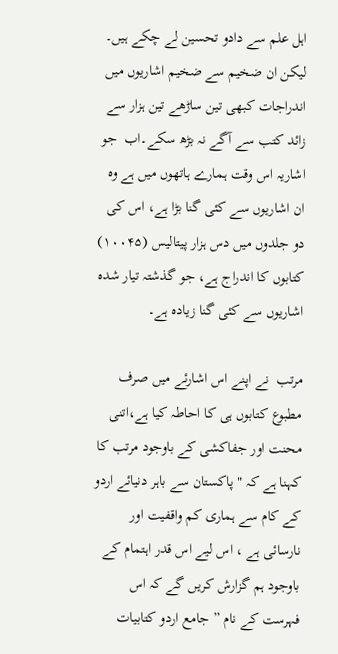اہل علم سے دادو تحسین لے چکے ہیں۔ لیکن ان ضخیم سے ضخیم اشاریوں میں اندراجات کبھی تین ساڑھے تین ہزار سے زائد کتب سے آگے نہ بڑھ سکے۔اب  جو اشاریہ اس وقت ہمارے ہاتھوں میں ہے وہ ان اشاریوں سے کئی گنا بڑا ہے، اس کی دو جلدوں میں دس ہزار پیتالیس (۱۰۰۴۵) کتابوں کا اندراج ہے، جو گذشتہ تیار شدہ اشاریوں سے کئی گنا زیادہ ہے۔

مرتب  نے اپنے اس اشارئے میں صرف مطبوع کتابوں ہی کا احاطہ کیا ہے،اتنی محنت اور جفاکشی کے باوجود مرتب کا کہنا ہے کہ " پاکستان سے باہر دنیائے اردو کے کام سے ہماری کم واقفیت اور نارسائی ہے ، اس لیے اس قدر اہتمام کے باوجود ہم گزارش کریں گے کہ اس فہرست کے نام ” جامع اردو کتابیات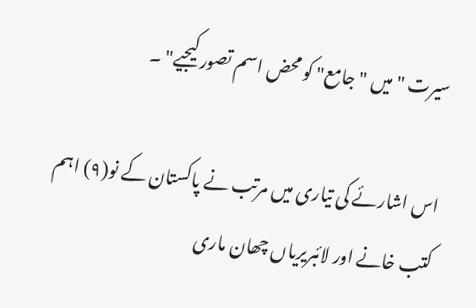سیرت " میں "جامع" کو محض اسم تصور کیجیے" ۔

اس اشارئے کی تیاری میں مرتب نے پاکستان کے نو(۹) اہم کتب خانے اور لائبریریاں چھان ماری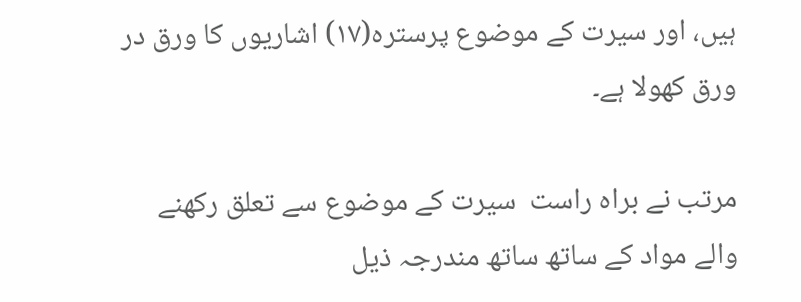ہیں، اور سیرت کے موضوع پرسترہ(۱۷) اشاریوں کا ورق در ورق کھولا ہے۔

مرتب نے براہ راست  سیرت کے موضوع سے تعلق رکھنے والے مواد کے ساتھ ساتھ مندرجہ ذیل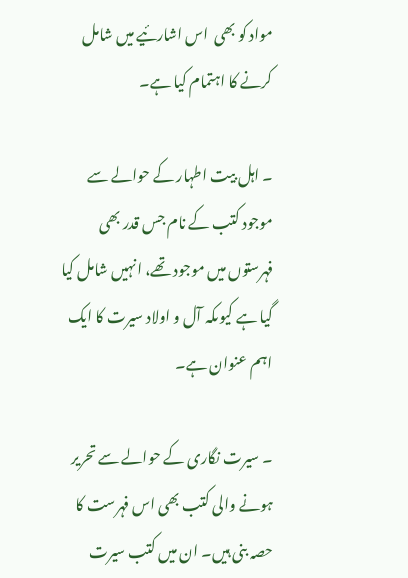مواد کو بھی  اس اشارئیے میں شامل کرنے کا اہتمام کیا ہے۔

۔ اہل بیت اطہار کے حوالے سے موجود کتب کے نام جس قدر بھی فہرستوں میں موجود تھے، انہیں شامل کیا گیا ہے کیوںکہ آل و اولاد سیرت کا ایک اہم عنوان ہے۔

۔ سیرت نگاری کے حوالے سے تحریر ہونے والی کتب بھی اس فہرست کا حصہ بنی ہیں۔ ان میں کتب سیرت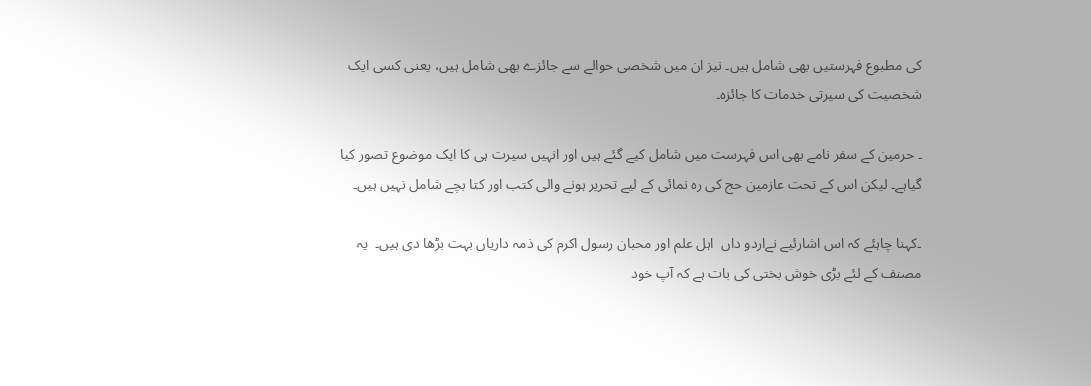کی مطبوع فہرستیں بھی شامل ہیں۔ نیز ان میں شخصی حوالے سے جائزے بھی شامل ہیں، یعنی کسی ایک شخصیت کی سیرتی خدمات کا جائزہ۔

۔ حرمین کے سفر نامے بھی اس فہرست میں شامل کیے گئے ہیں اور انہیں سیرت ہی کا ایک موضوع تصور کیا گیاہے۔ لیکن اس کے تحت عازمین حج کی رہ نمائی کے لیے تحریر ہونے والی کتب اور کتا بچے شامل نہیں ہیں۔

۔کہنا چاہئے کہ اس اشارئیے نےاردو داں  اہل علم اور محبان رسول اکرم کی ذمہ داریاں بہت بڑھا دی ہیں۔  یہ مصنف کے لئے بڑی خوش بختی کی بات ہے کہ آپ خود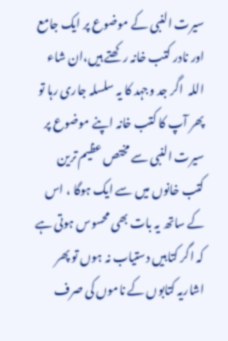سیرت النبی کے موضوع پر ایک جامع اور نادر کتب خانہ رکھتے ہیں،ان شاء اللہ  اگر جد وجہد کا یہ سلسلہ جاری رہا تو پھر آپ کا کتب خانہ اپنے موضوع پر سیرت النبی سے مختص عظیم ترین کتب خانوں میں سے ایک ہوگا ، اس کے ساتھ یہ بات بھی محسوس ہوتی ہے کہ اگر کتابیں دستیاب نہ ہوں تو پھر اشاریہ کتابوں کے ناموں کی صرف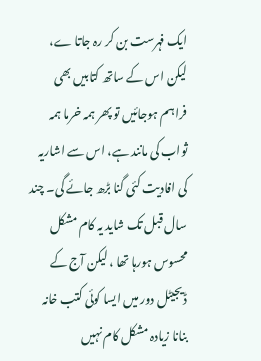ایک فہرست بن کر رہ جاتا ے، لیکن اس کے ساتھ کتابیں بھی فراہم ہوجائیں تو پھر ہمہ خرما ہمہ ثواب کی مانند ہے، اس سے اشاریہ کی افادیت کئی گنا بڑھ جائے گی۔ چند سال قبل تک شاید یہ کام مشکل  محسوس ہورہا تھا ، لیکن آج کے ڈیجیٹل دور میں ایسا کوئی کتب خانہ بنانا زیادہ مشکل کام نہیں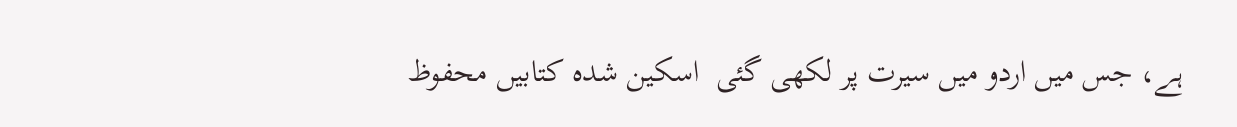ہے، جس میں اردو میں سیرت پر لکھی گئی  اسکین شدہ کتابیں محفوظ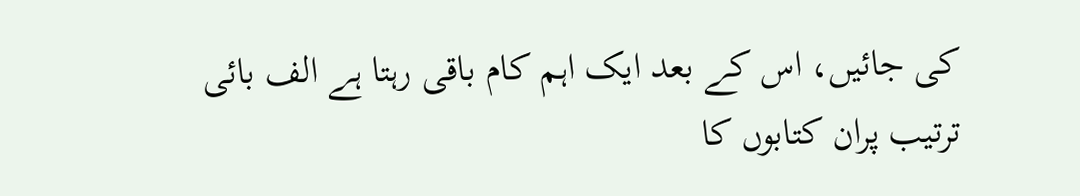کی جائیں، اس کے بعد ایک اہم کام باقی رہتا ہے الف بائی ترتیب پران کتابوں کا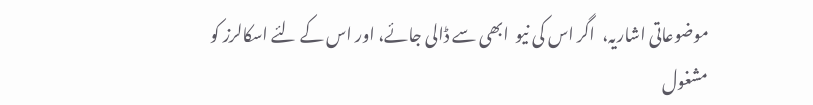موضوعاتی اشاریہ،  اگر اس کی نیو  ابھی سے ڈالی جائے، اور اس کے لئے اسکالرز کو مشغول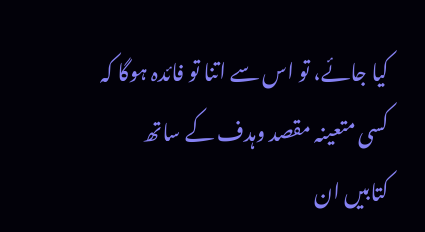کیا جائے، تو اس سے اتنا تو فائدہ ہوگا کہ کسی متعینہ مقصد وہدف کے ساتھ کتابیں ان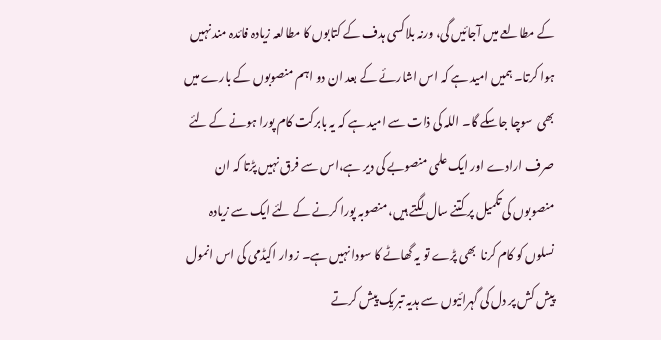کے مطالعے میں آجائیں گی، ورنہ بلاکسی ہدف کے کتابوں کا مطالعہ زیادہ فائدہ مند نہیں  ہوا کرتا۔ ہمیں امید ہے کہ اس اشارئے کے بعد ان دو اہم منصوبوں کے بارے میں بھی  سوچا جاسکے گا۔ اللہ کی ذات سے امید ہے کہ یہ بابرکت کام پورا ہونے کے لئے صرف ارادے اور ایک علمی منصوبے کی دیر ہے،اس سے فرق نہیں پڑتا کہ ان منصوبوں کی تکمیل پر کتنے سال لگتے ہیں، منصوبہ پورا کرنے کے لئے ایک سے زیادہ نسلوں کو کام کرنا  بھی پڑے تو یہ گھاٹے کا سودا نہیں ہے۔ زوار اکیڈمی کی اس انمول پیش کش پر دل کی گہرائیوں سے ہدیہ تبریک پیش کرتے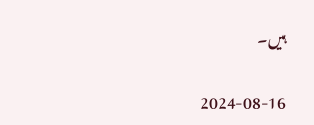ہیں۔

2024-08-16